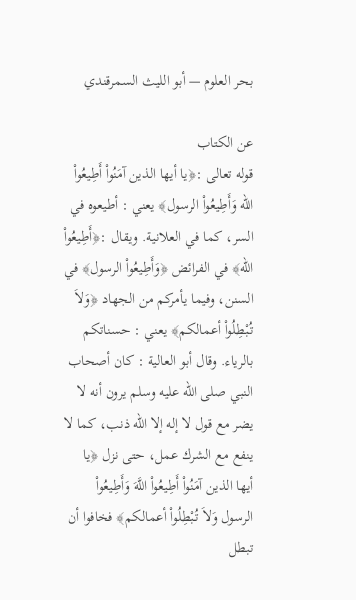بحر العلوم — أبو الليث السمرقندي

عن الكتاب
قوله تعالى :﴿يا أيها الذين آمَنُواْ أَطِيعُواْ الله وَأَطِيعُواْ الرسول﴾ يعني : أطيعوه في السر، كما في العلانية. ويقال :﴿أَطِيعُواْ الله﴾ في الفرائض ﴿وَأَطِيعُواْ الرسول﴾ في السنن، وفيما يأمركم من الجهاد ﴿وَلاَ تُبْطِلُواْ أعمالكم﴾ يعني : حسناتكم بالرياء. وقال أبو العالية : كان أصحاب النبي صلى الله عليه وسلم يرون أنه لا يضر مع قول لا إله إلا الله ذنب، كما لا ينفع مع الشرك عمل، حتى نزل ﴿يا أيها الذين آمَنُواْ أَطِيعُواْ اللَّهَ وَأَطِيعُواْ الرسول وَلاَ تُبْطِلُواْ أعمالكم﴾ فخافوا أن تبطل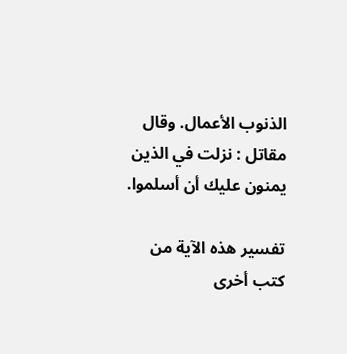الذنوب الأعمال. وقال مقاتل : نزلت في الذين يمنون عليك أن أسلموا.

تفسير هذه الآية من كتب أخرى